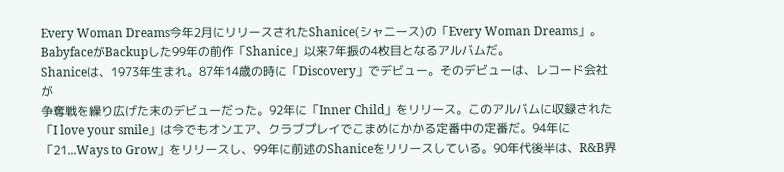Every Woman Dreams今年2月にリリースされたShanice(シャニース)の「Every Woman Dreams」。BabyfaceがBackupした99年の前作「Shanice」以来7年振の4枚目となるアルバムだ。
Shaniceは、1973年生まれ。87年14歳の時に「Discovery」でデビュー。そのデビューは、レコード会社が
争奪戦を繰り広げた末のデビューだった。92年に「Inner Child」をリリース。このアルバムに収録された「I love your smile」は今でもオンエア、クラブプレイでこまめにかかる定番中の定番だ。94年に「21...Ways to Grow」をリリースし、99年に前述のShaniceをリリースしている。90年代後半は、R&B界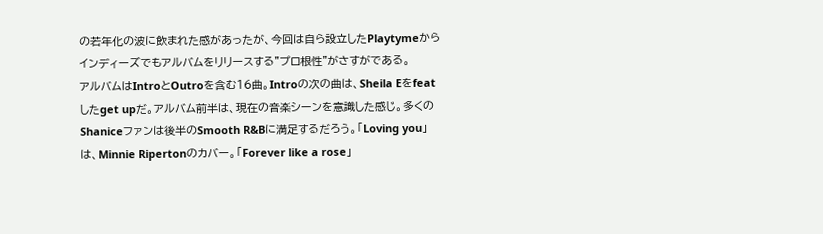の若年化の波に飲まれた感があったが、今回は自ら設立したPlaytymeからインディーズでもアルバムをリリースする"プロ根性"がさすがである。
アルバムはIntroとOutroを含む16曲。Introの次の曲は、Sheila Eをfeatしたget upだ。アルバム前半は、現在の音楽シーンを意識した感じ。多くのShaniceファンは後半のSmooth R&Bに満足するだろう。「Loving you」は、Minnie Ripertonのカバー。「Forever like a rose」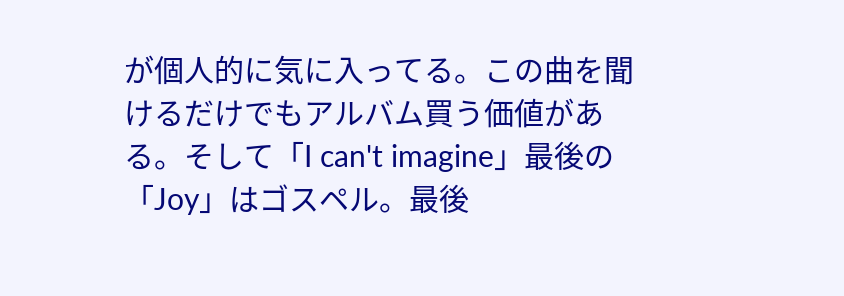が個人的に気に入ってる。この曲を聞けるだけでもアルバム買う価値がある。そして「I can't imagine」最後の「Joy」はゴスペル。最後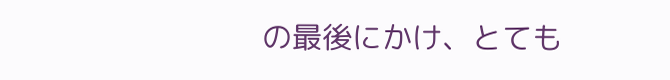の最後にかけ、とても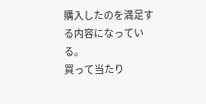購入したのを満足する内容になっている。
買って当たり